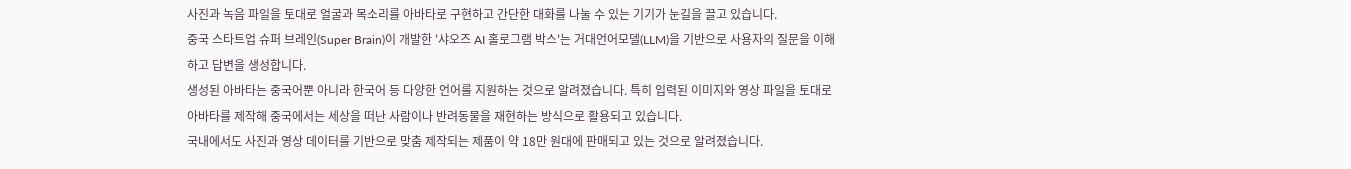사진과 녹음 파일을 토대로 얼굴과 목소리를 아바타로 구현하고 간단한 대화를 나눌 수 있는 기기가 눈길을 끌고 있습니다.
중국 스타트업 슈퍼 브레인(Super Brain)이 개발한 '샤오즈 AI 홀로그램 박스'는 거대언어모델(LLM)을 기반으로 사용자의 질문을 이해하고 답변을 생성합니다.
생성된 아바타는 중국어뿐 아니라 한국어 등 다양한 언어를 지원하는 것으로 알려졌습니다. 특히 입력된 이미지와 영상 파일을 토대로 아바타를 제작해 중국에서는 세상을 떠난 사람이나 반려동물을 재현하는 방식으로 활용되고 있습니다.
국내에서도 사진과 영상 데이터를 기반으로 맞춤 제작되는 제품이 약 18만 원대에 판매되고 있는 것으로 알려졌습니다.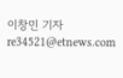이창민 기자 re34521@etnews.com